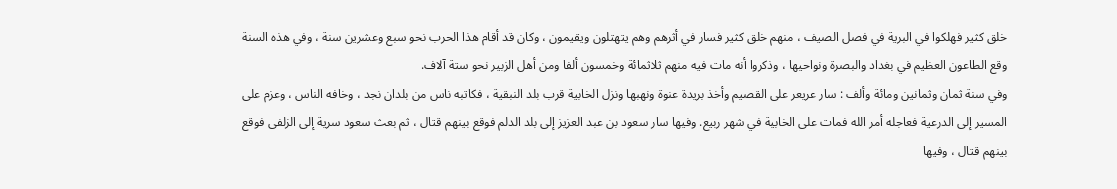خلق كثير فهلكوا في البرية في فصل الصيف ، منهم خلق كثير فسار في أثرهم وهم يتهتلون ويقيمون ، وكان قد أقام هذا الحرب نحو سبع وعشرين سنة ، وفي هذه السنة وقع الطاعون العظيم في بغداد والبصرة ونواحيها ، وذكروا أنه مات فيه منهم ثلاثمائة وخمسون ألفا ومن أهل الزبير نحو ستة آلاف.
وفي سنة ثمان وثمانين ومائة وألف : سار عريعر على القصيم وأخذ بريدة عنوة ونهبها ونزل الخابية قرب بلد النبقية ، فكاتبه ناس من بلدان نجد ، وخافه الناس ، وعزم على المسير إلى الدرعية فعاجله أمر الله فمات على الخابية في شهر ربيع. وفيها سار سعود بن عبد العزيز إلى بلد الدلم فوقع بينهم قتال ، ثم بعث سعود سرية إلى الزلفى فوقع بينهم قتال ، وفيها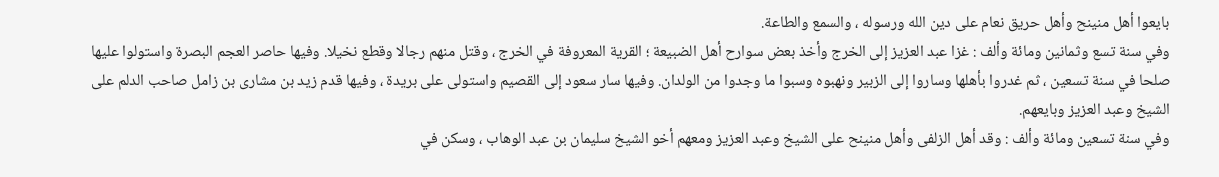بايعوا أهل منينح وأهل حريق نعام على دين الله ورسوله ، والسمع والطاعة.
وفي سنة تسع وثمانين ومائة وألف : غزا عبد العزيز إلى الخرج وأخذ بعض سوارح أهل الضبيعة ؛ القرية المعروفة في الخرج ، وقتل منهم رجالا وقطع نخيلا. وفيها حاصر العجم البصرة واستولوا عليها صلحا في سنة تسعين ، ثم غدروا بأهلها وساروا إلى الزبير ونهبوه وسبوا ما وجدوا من الولدان. وفيها سار سعود إلى القصيم واستولى على بريدة ، وفيها قدم زيد بن مشارى بن زامل صاحب الدلم على الشيخ وعبد العزيز وبايعهم.
وفي سنة تسعين ومائة وألف : وقد أهل الزلفى وأهل منينح على الشيخ وعبد العزيز ومعهم أخو الشيخ سليمان بن عبد الوهاب ، وسكن في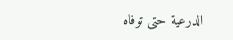الدرعية حتى توفاه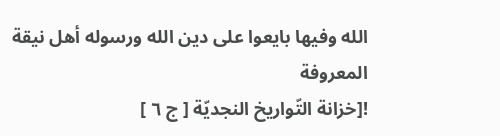الله وفيها بايعوا على دين الله ورسوله أهل نيقة المعروفة
![خزانة التّواريخ النجديّة [ ج ٦ ]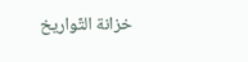خزانة التّواريخ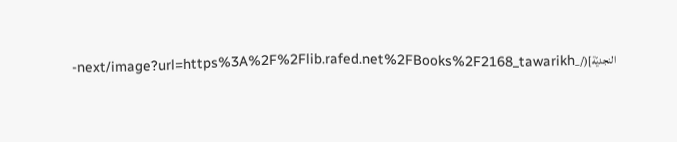النجديّة](/_next/image?url=https%3A%2F%2Flib.rafed.net%2FBooks%2F2168_tawarikh-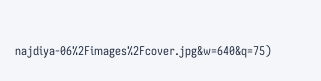najdiya-06%2Fimages%2Fcover.jpg&w=640&q=75)